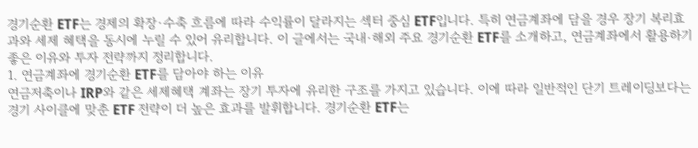경기순환 ETF는 경제의 확장·수축 흐름에 따라 수익률이 달라지는 섹터 중심 ETF입니다. 특히 연금계좌에 담을 경우 장기 복리효과와 세제 혜택을 동시에 누릴 수 있어 유리합니다. 이 글에서는 국내·해외 주요 경기순환 ETF를 소개하고, 연금계좌에서 활용하기 좋은 이유와 투자 전략까지 정리합니다.
1. 연금계좌에 경기순환 ETF를 담아야 하는 이유
연금저축이나 IRP와 같은 세제혜택 계좌는 장기 투자에 유리한 구조를 가지고 있습니다. 이에 따라 일반적인 단기 트레이딩보다는 경기 사이클에 맞춘 ETF 전략이 더 높은 효과를 발휘합니다. 경기순환 ETF는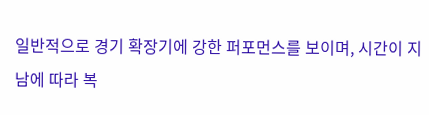일반적으로 경기 확장기에 강한 퍼포먼스를 보이며, 시간이 지남에 따라 복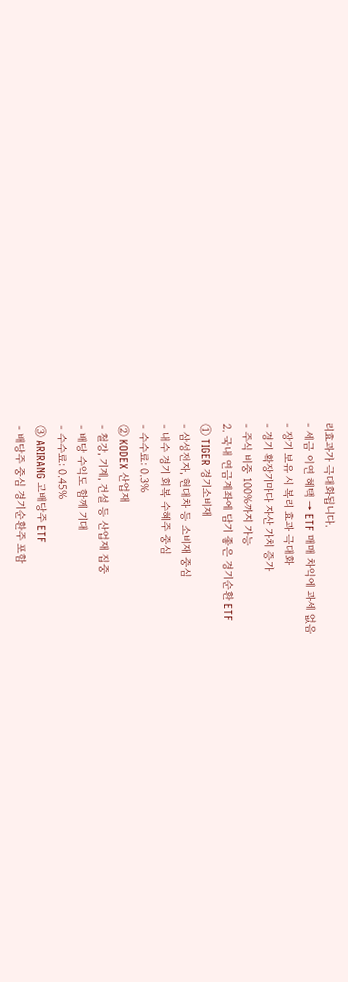리효과가 극대화됩니다.
- 세금 이연 혜택 → ETF 매매 차익에 과세 없음
- 장기 보유 시 복리 효과 극대화
- 경기 확장기마다 자산 가치 증가
- 주식 비중 100%까지 가능
2. 국내 연금계좌에 담기 좋은 경기순환 ETF
① TIGER 경기소비재
- 삼성전자, 현대차 등 소비재 중심
- 내수 경기 회복 수혜주 중심
- 수수료: 0.3%
② KODEX 산업재
- 철강, 기계, 건설 등 산업재 집중
- 배당 수익도 함께 기대
- 수수료: 0.45%
③ ARIRANG 고배당주 ETF
- 배당주 중심 경기순환주 포함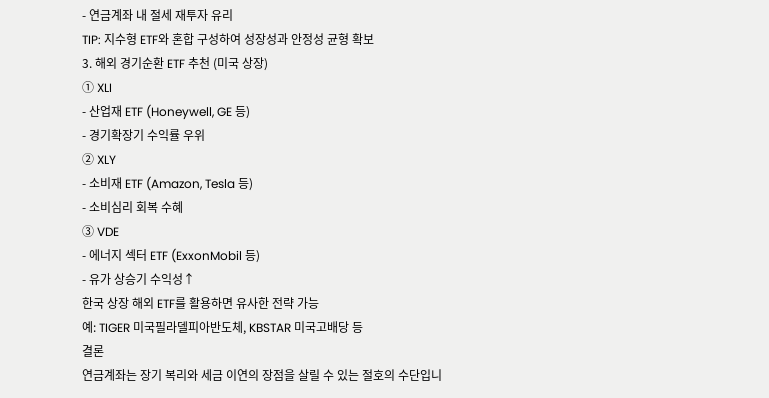- 연금계좌 내 절세 재투자 유리
TIP: 지수형 ETF와 혼합 구성하여 성장성과 안정성 균형 확보
3. 해외 경기순환 ETF 추천 (미국 상장)
① XLI
- 산업재 ETF (Honeywell, GE 등)
- 경기확장기 수익률 우위
② XLY
- 소비재 ETF (Amazon, Tesla 등)
- 소비심리 회복 수혜
③ VDE
- 에너지 섹터 ETF (ExxonMobil 등)
- 유가 상승기 수익성↑
한국 상장 해외 ETF를 활용하면 유사한 전략 가능
예: TIGER 미국필라델피아반도체, KBSTAR 미국고배당 등
결론
연금계좌는 장기 복리와 세금 이연의 장점을 살릴 수 있는 절호의 수단입니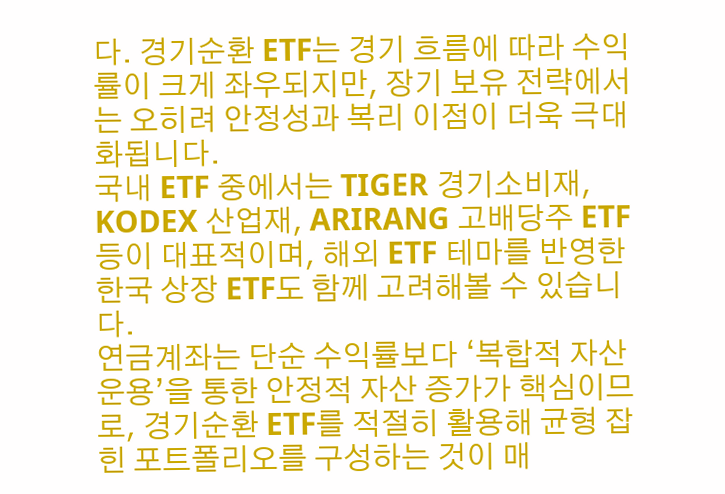다. 경기순환 ETF는 경기 흐름에 따라 수익률이 크게 좌우되지만, 장기 보유 전략에서는 오히려 안정성과 복리 이점이 더욱 극대화됩니다.
국내 ETF 중에서는 TIGER 경기소비재, KODEX 산업재, ARIRANG 고배당주 ETF 등이 대표적이며, 해외 ETF 테마를 반영한 한국 상장 ETF도 함께 고려해볼 수 있습니다.
연금계좌는 단순 수익률보다 ‘복합적 자산 운용’을 통한 안정적 자산 증가가 핵심이므로, 경기순환 ETF를 적절히 활용해 균형 잡힌 포트폴리오를 구성하는 것이 매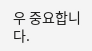우 중요합니다.